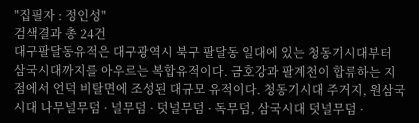"집필자 : 정인성"
검색결과 총 24건
대구팔달동유적은 대구광역시 북구 팔달동 일대에 있는 청동기시대부터 삼국시대까지를 아우르는 복합유적이다. 금호강과 팔계천이 합류하는 지점에서 언덕 비탈면에 조성된 대규모 유적이다. 청동기시대 주거지, 원삼국시대 나무널무덤 · 널무덤 · 덧널무덤 · 독무덤, 삼국시대 덧널무덤 ·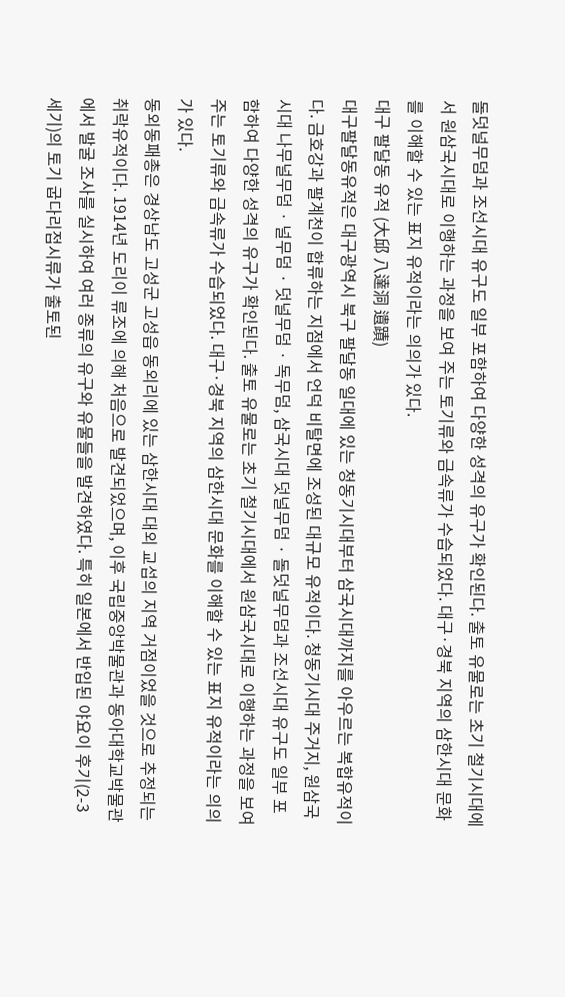돌덧널무덤과 조선시대 유구도 일부 포함하여 다양한 성격의 유구가 확인된다. 출토 유물로는 초기 철기시대에서 원삼국시대로 이행하는 과정을 보여 주는 토기류와 금속류가 수습되었다. 대구·경북 지역의 삼한시대 문화를 이해할 수 있는 표지 유적이라는 의의가 있다.
대구 팔달동 유적 (大邱 八達洞 遺蹟)
대구팔달동유적은 대구광역시 북구 팔달동 일대에 있는 청동기시대부터 삼국시대까지를 아우르는 복합유적이다. 금호강과 팔계천이 합류하는 지점에서 언덕 비탈면에 조성된 대규모 유적이다. 청동기시대 주거지, 원삼국시대 나무널무덤 · 널무덤 · 덧널무덤 · 독무덤, 삼국시대 덧널무덤 · 돌덧널무덤과 조선시대 유구도 일부 포함하여 다양한 성격의 유구가 확인된다. 출토 유물로는 초기 철기시대에서 원삼국시대로 이행하는 과정을 보여 주는 토기류와 금속류가 수습되었다. 대구·경북 지역의 삼한시대 문화를 이해할 수 있는 표지 유적이라는 의의가 있다.
동외동패총은 경상남도 고성군 고성읍 동외리에 있는 삼한시대 대외 교섭의 지역 거점이었을 것으로 추정되는 취락유적이다. 1914년 도리이 류조에 의해 처음으로 발견되었으며, 이후 국립중앙박물관과 동아대학교박물관에서 발굴 조사를 실시하여 여러 종류의 유구와 유물들을 발견하였다. 특히 일본에서 반입된 야요이 후기(2-3세기)의 토기 굽다리접시류가 출토된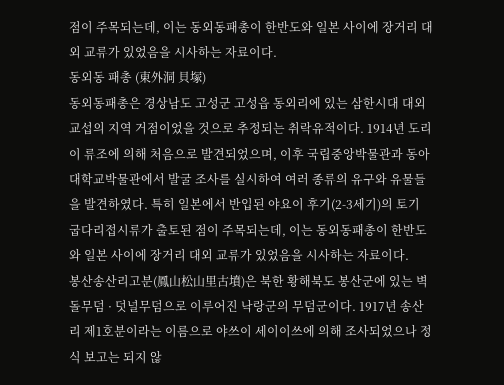점이 주목되는데, 이는 동외동패총이 한반도와 일본 사이에 장거리 대외 교류가 있었음을 시사하는 자료이다.
동외동 패총 (東外洞 貝塚)
동외동패총은 경상남도 고성군 고성읍 동외리에 있는 삼한시대 대외 교섭의 지역 거점이었을 것으로 추정되는 취락유적이다. 1914년 도리이 류조에 의해 처음으로 발견되었으며, 이후 국립중앙박물관과 동아대학교박물관에서 발굴 조사를 실시하여 여러 종류의 유구와 유물들을 발견하였다. 특히 일본에서 반입된 야요이 후기(2-3세기)의 토기 굽다리접시류가 출토된 점이 주목되는데, 이는 동외동패총이 한반도와 일본 사이에 장거리 대외 교류가 있었음을 시사하는 자료이다.
봉산송산리고분(鳳山松山里古墳)은 북한 황해북도 봉산군에 있는 벽돌무덤 · 덧널무덤으로 이루어진 낙랑군의 무덤군이다. 1917년 송산리 제1호분이라는 이름으로 야쓰이 세이이쓰에 의해 조사되었으나 정식 보고는 되지 않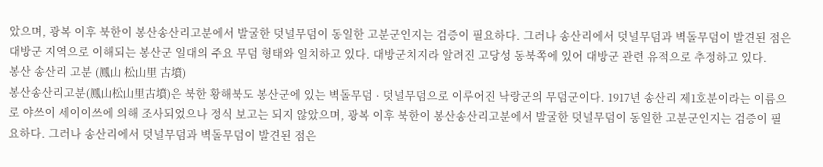았으며, 광복 이후 북한이 봉산송산리고분에서 발굴한 덧널무덤이 동일한 고분군인지는 검증이 필요하다. 그러나 송산리에서 덧널무덤과 벽돌무덤이 발견된 점은 대방군 지역으로 이해되는 봉산군 일대의 주요 무덤 형태와 일치하고 있다. 대방군치지라 알려진 고당성 동북쪽에 있어 대방군 관련 유적으로 추정하고 있다.
봉산 송산리 고분 (鳳山 松山里 古墳)
봉산송산리고분(鳳山松山里古墳)은 북한 황해북도 봉산군에 있는 벽돌무덤 · 덧널무덤으로 이루어진 낙랑군의 무덤군이다. 1917년 송산리 제1호분이라는 이름으로 야쓰이 세이이쓰에 의해 조사되었으나 정식 보고는 되지 않았으며, 광복 이후 북한이 봉산송산리고분에서 발굴한 덧널무덤이 동일한 고분군인지는 검증이 필요하다. 그러나 송산리에서 덧널무덤과 벽돌무덤이 발견된 점은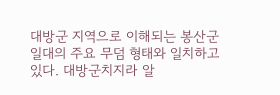대방군 지역으로 이해되는 봉산군 일대의 주요 무덤 형태와 일치하고 있다. 대방군치지라 알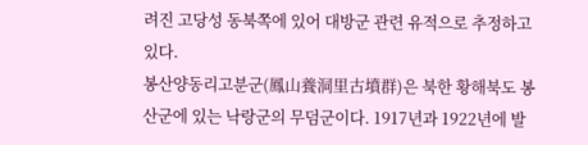려진 고당성 동북쪽에 있어 대방군 관련 유적으로 추정하고 있다.
봉산양동리고분군(鳳山養洞里古墳群)은 북한 황해북도 봉산군에 있는 낙랑군의 무덤군이다. 1917년과 1922년에 발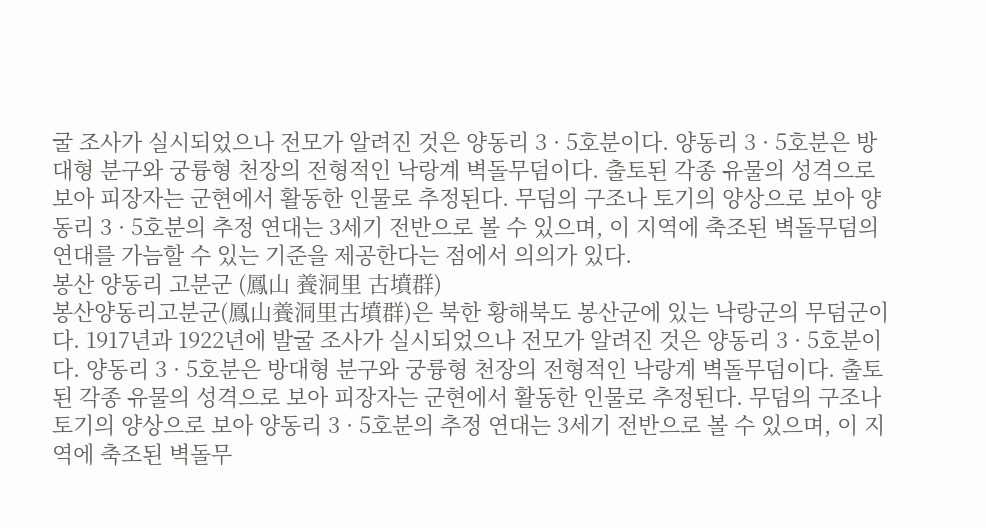굴 조사가 실시되었으나 전모가 알려진 것은 양동리 3 · 5호분이다. 양동리 3 · 5호분은 방대형 분구와 궁륭형 천장의 전형적인 낙랑계 벽돌무덤이다. 출토된 각종 유물의 성격으로 보아 피장자는 군현에서 활동한 인물로 추정된다. 무덤의 구조나 토기의 양상으로 보아 양동리 3 · 5호분의 추정 연대는 3세기 전반으로 볼 수 있으며, 이 지역에 축조된 벽돌무덤의 연대를 가늠할 수 있는 기준을 제공한다는 점에서 의의가 있다.
봉산 양동리 고분군 (鳳山 養洞里 古墳群)
봉산양동리고분군(鳳山養洞里古墳群)은 북한 황해북도 봉산군에 있는 낙랑군의 무덤군이다. 1917년과 1922년에 발굴 조사가 실시되었으나 전모가 알려진 것은 양동리 3 · 5호분이다. 양동리 3 · 5호분은 방대형 분구와 궁륭형 천장의 전형적인 낙랑계 벽돌무덤이다. 출토된 각종 유물의 성격으로 보아 피장자는 군현에서 활동한 인물로 추정된다. 무덤의 구조나 토기의 양상으로 보아 양동리 3 · 5호분의 추정 연대는 3세기 전반으로 볼 수 있으며, 이 지역에 축조된 벽돌무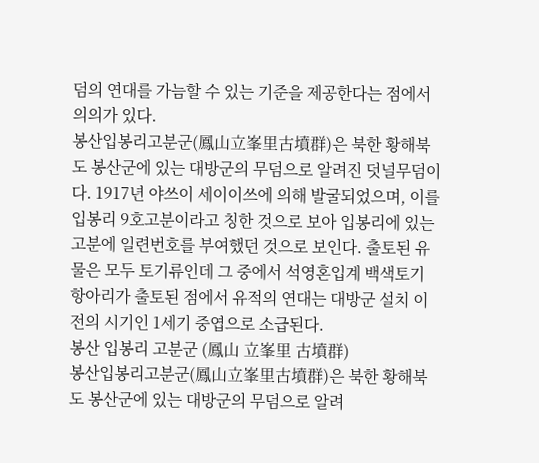덤의 연대를 가늠할 수 있는 기준을 제공한다는 점에서 의의가 있다.
봉산입봉리고분군(鳳山立峯里古墳群)은 북한 황해북도 봉산군에 있는 대방군의 무덤으로 알려진 덧널무덤이다. 1917년 야쓰이 세이이쓰에 의해 발굴되었으며, 이를 입봉리 9호고분이라고 칭한 것으로 보아 입봉리에 있는 고분에 일련번호를 부여했던 것으로 보인다. 출토된 유물은 모두 토기류인데 그 중에서 석영혼입계 백색토기 항아리가 출토된 점에서 유적의 연대는 대방군 설치 이전의 시기인 1세기 중엽으로 소급된다.
봉산 입봉리 고분군 (鳳山 立峯里 古墳群)
봉산입봉리고분군(鳳山立峯里古墳群)은 북한 황해북도 봉산군에 있는 대방군의 무덤으로 알려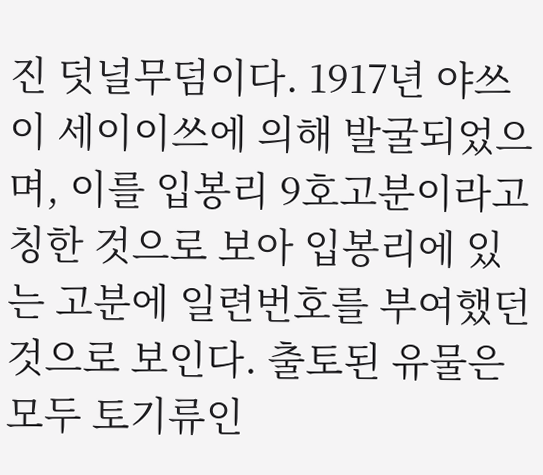진 덧널무덤이다. 1917년 야쓰이 세이이쓰에 의해 발굴되었으며, 이를 입봉리 9호고분이라고 칭한 것으로 보아 입봉리에 있는 고분에 일련번호를 부여했던 것으로 보인다. 출토된 유물은 모두 토기류인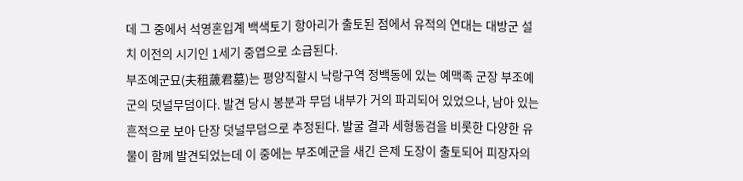데 그 중에서 석영혼입계 백색토기 항아리가 출토된 점에서 유적의 연대는 대방군 설치 이전의 시기인 1세기 중엽으로 소급된다.
부조예군묘(夫租薉君墓)는 평양직할시 낙랑구역 정백동에 있는 예맥족 군장 부조예군의 덧널무덤이다. 발견 당시 봉분과 무덤 내부가 거의 파괴되어 있었으나, 남아 있는 흔적으로 보아 단장 덧널무덤으로 추정된다. 발굴 결과 세형동검을 비롯한 다양한 유물이 함께 발견되었는데 이 중에는 부조예군을 새긴 은제 도장이 출토되어 피장자의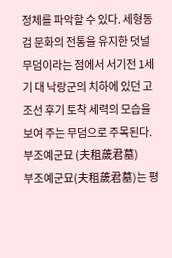정체를 파악할 수 있다. 세형동검 문화의 전통을 유지한 덧널무덤이라는 점에서 서기전 1세기 대 낙랑군의 치하에 있던 고조선 후기 토착 세력의 모습을 보여 주는 무덤으로 주목된다.
부조예군묘 (夫租薉君墓)
부조예군묘(夫租薉君墓)는 평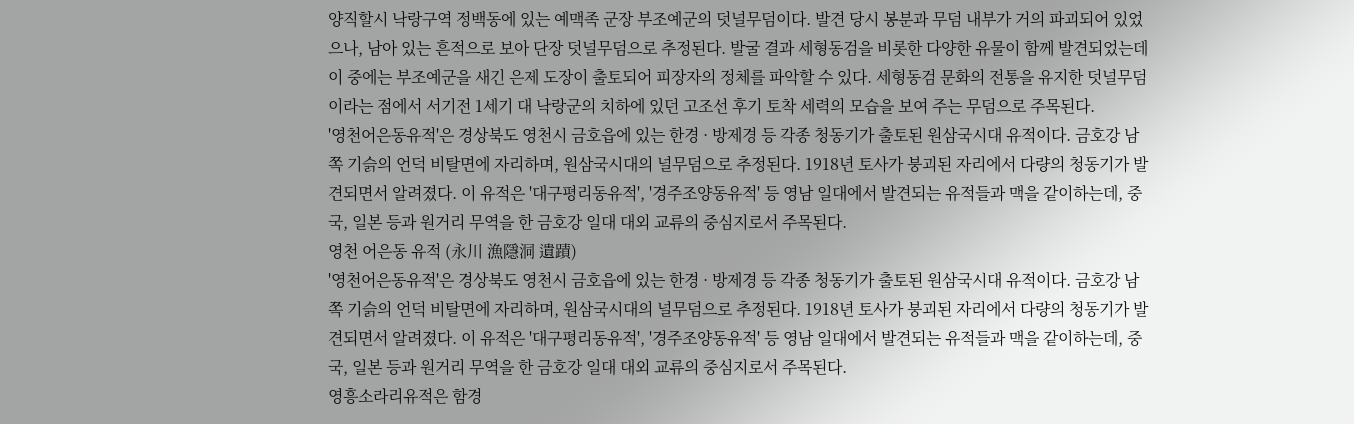양직할시 낙랑구역 정백동에 있는 예맥족 군장 부조예군의 덧널무덤이다. 발견 당시 봉분과 무덤 내부가 거의 파괴되어 있었으나, 남아 있는 흔적으로 보아 단장 덧널무덤으로 추정된다. 발굴 결과 세형동검을 비롯한 다양한 유물이 함께 발견되었는데 이 중에는 부조예군을 새긴 은제 도장이 출토되어 피장자의 정체를 파악할 수 있다. 세형동검 문화의 전통을 유지한 덧널무덤이라는 점에서 서기전 1세기 대 낙랑군의 치하에 있던 고조선 후기 토착 세력의 모습을 보여 주는 무덤으로 주목된다.
'영천어은동유적'은 경상북도 영천시 금호읍에 있는 한경 · 방제경 등 각종 청동기가 출토된 원삼국시대 유적이다. 금호강 남쪽 기슭의 언덕 비탈면에 자리하며, 원삼국시대의 널무덤으로 추정된다. 1918년 토사가 붕괴된 자리에서 다량의 청동기가 발견되면서 알려졌다. 이 유적은 '대구평리동유적', '경주조양동유적' 등 영남 일대에서 발견되는 유적들과 맥을 같이하는데, 중국, 일본 등과 원거리 무역을 한 금호강 일대 대외 교류의 중심지로서 주목된다.
영천 어은동 유적 (永川 漁隱洞 遺蹟)
'영천어은동유적'은 경상북도 영천시 금호읍에 있는 한경 · 방제경 등 각종 청동기가 출토된 원삼국시대 유적이다. 금호강 남쪽 기슭의 언덕 비탈면에 자리하며, 원삼국시대의 널무덤으로 추정된다. 1918년 토사가 붕괴된 자리에서 다량의 청동기가 발견되면서 알려졌다. 이 유적은 '대구평리동유적', '경주조양동유적' 등 영남 일대에서 발견되는 유적들과 맥을 같이하는데, 중국, 일본 등과 원거리 무역을 한 금호강 일대 대외 교류의 중심지로서 주목된다.
영흥소라리유적은 함경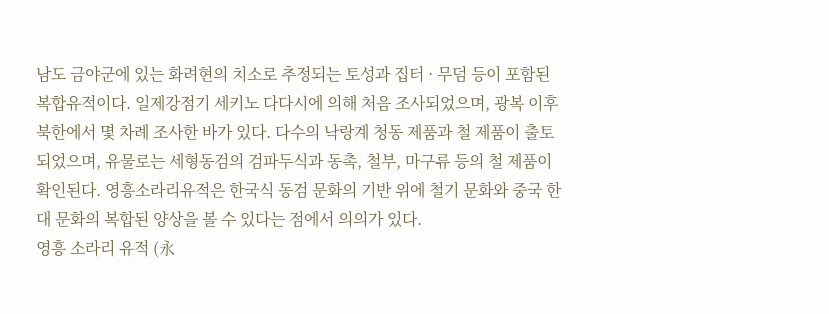남도 금야군에 있는 화려현의 치소로 추정되는 토성과 집터 · 무덤 등이 포함된 복합유적이다. 일제강점기 세키노 다다시에 의해 처음 조사되었으며, 광복 이후 북한에서 몇 차례 조사한 바가 있다. 다수의 낙랑계 청동 제품과 철 제품이 출토되었으며, 유물로는 세형동검의 검파두식과 동촉, 철부, 마구류 등의 철 제품이 확인된다. 영흥소라리유적은 한국식 동검 문화의 기반 위에 철기 문화와 중국 한대 문화의 복합된 양상을 볼 수 있다는 점에서 의의가 있다.
영흥 소라리 유적 (永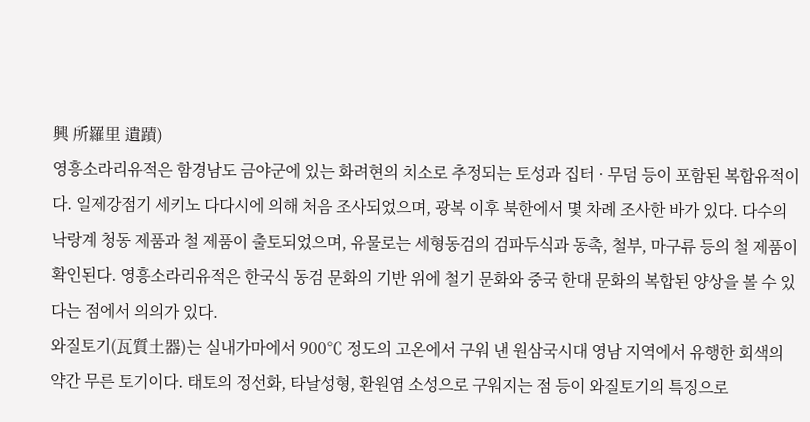興 所羅里 遺蹟)
영흥소라리유적은 함경남도 금야군에 있는 화려현의 치소로 추정되는 토성과 집터 · 무덤 등이 포함된 복합유적이다. 일제강점기 세키노 다다시에 의해 처음 조사되었으며, 광복 이후 북한에서 몇 차례 조사한 바가 있다. 다수의 낙랑계 청동 제품과 철 제품이 출토되었으며, 유물로는 세형동검의 검파두식과 동촉, 철부, 마구류 등의 철 제품이 확인된다. 영흥소라리유적은 한국식 동검 문화의 기반 위에 철기 문화와 중국 한대 문화의 복합된 양상을 볼 수 있다는 점에서 의의가 있다.
와질토기(瓦質土器)는 실내가마에서 900℃ 정도의 고온에서 구워 낸 원삼국시대 영남 지역에서 유행한 회색의 약간 무른 토기이다. 태토의 정선화, 타날성형, 환원염 소성으로 구워지는 점 등이 와질토기의 특징으로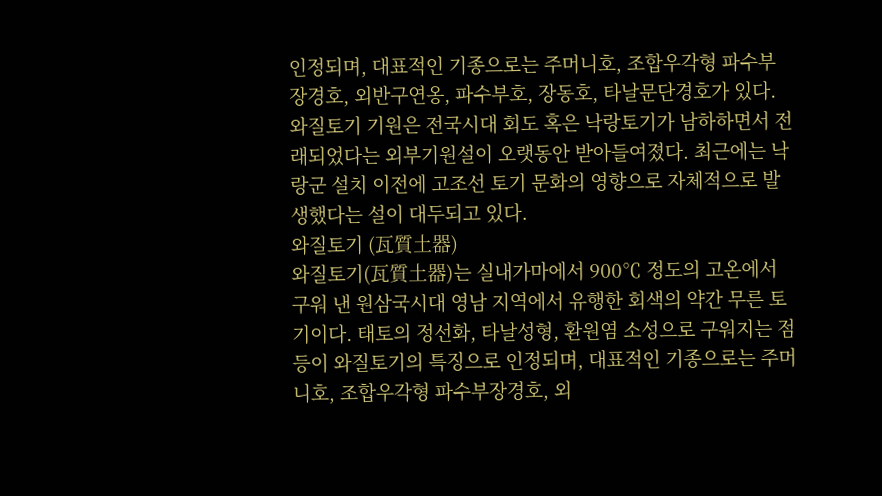인정되며, 대표적인 기종으로는 주머니호, 조합우각형 파수부장경호, 외반구연옹, 파수부호, 장동호, 타날문단경호가 있다. 와질토기 기원은 전국시대 회도 혹은 낙랑토기가 남하하면서 전래되었다는 외부기원설이 오랫동안 받아들여졌다. 최근에는 낙랑군 설치 이전에 고조선 토기 문화의 영향으로 자체적으로 발생했다는 설이 대두되고 있다.
와질토기 (瓦質土器)
와질토기(瓦質土器)는 실내가마에서 900℃ 정도의 고온에서 구워 낸 원삼국시대 영남 지역에서 유행한 회색의 약간 무른 토기이다. 태토의 정선화, 타날성형, 환원염 소성으로 구워지는 점 등이 와질토기의 특징으로 인정되며, 대표적인 기종으로는 주머니호, 조합우각형 파수부장경호, 외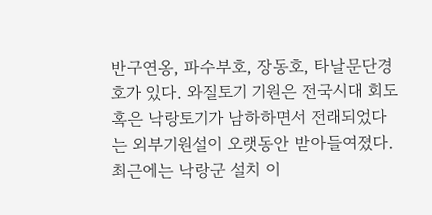반구연옹, 파수부호, 장동호, 타날문단경호가 있다. 와질토기 기원은 전국시대 회도 혹은 낙랑토기가 남하하면서 전래되었다는 외부기원설이 오랫동안 받아들여졌다. 최근에는 낙랑군 설치 이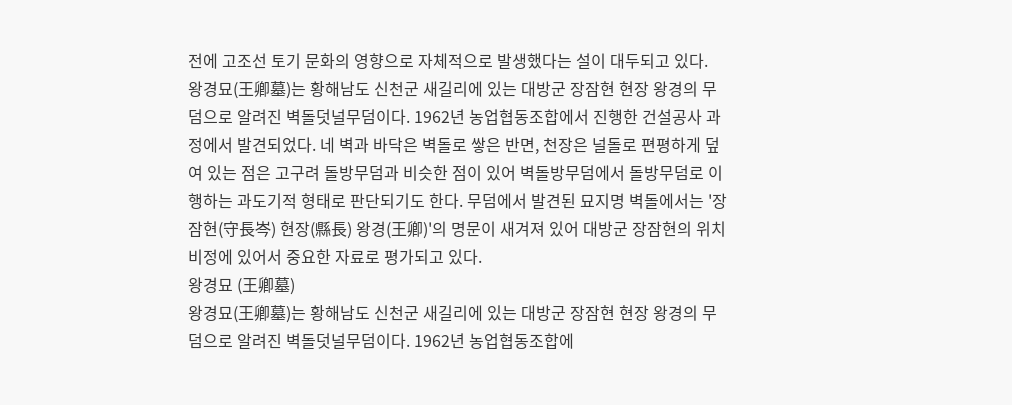전에 고조선 토기 문화의 영향으로 자체적으로 발생했다는 설이 대두되고 있다.
왕경묘(王卿墓)는 황해남도 신천군 새길리에 있는 대방군 장잠현 현장 왕경의 무덤으로 알려진 벽돌덧널무덤이다. 1962년 농업협동조합에서 진행한 건설공사 과정에서 발견되었다. 네 벽과 바닥은 벽돌로 쌓은 반면, 천장은 널돌로 편평하게 덮여 있는 점은 고구려 돌방무덤과 비슷한 점이 있어 벽돌방무덤에서 돌방무덤로 이행하는 과도기적 형태로 판단되기도 한다. 무덤에서 발견된 묘지명 벽돌에서는 '장잠현(守長岑) 현장(縣長) 왕경(王卿)'의 명문이 새겨져 있어 대방군 장잠현의 위치 비정에 있어서 중요한 자료로 평가되고 있다.
왕경묘 (王卿墓)
왕경묘(王卿墓)는 황해남도 신천군 새길리에 있는 대방군 장잠현 현장 왕경의 무덤으로 알려진 벽돌덧널무덤이다. 1962년 농업협동조합에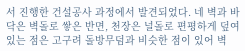서 진행한 건설공사 과정에서 발견되었다. 네 벽과 바닥은 벽돌로 쌓은 반면, 천장은 널돌로 편평하게 덮여 있는 점은 고구려 돌방무덤과 비슷한 점이 있어 벽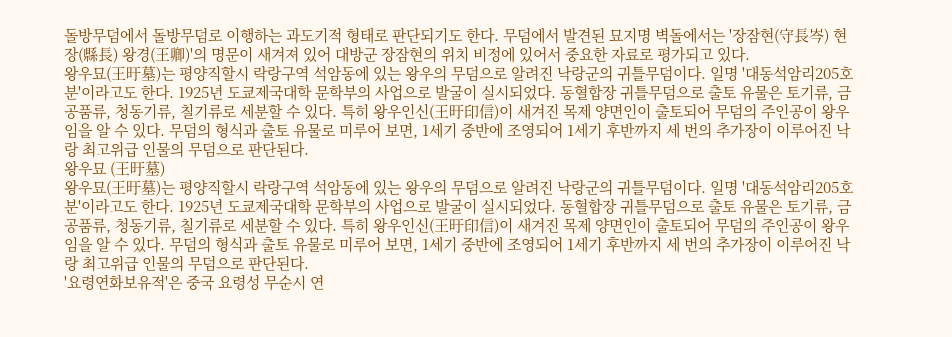돌방무덤에서 돌방무덤로 이행하는 과도기적 형태로 판단되기도 한다. 무덤에서 발견된 묘지명 벽돌에서는 '장잠현(守長岑) 현장(縣長) 왕경(王卿)'의 명문이 새겨져 있어 대방군 장잠현의 위치 비정에 있어서 중요한 자료로 평가되고 있다.
왕우묘(王旴墓)는 평양직할시 락랑구역 석암동에 있는 왕우의 무덤으로 알려진 낙랑군의 귀틀무덤이다. 일명 '대동석암리205호분'이라고도 한다. 1925년 도쿄제국대학 문학부의 사업으로 발굴이 실시되었다. 동혈합장 귀틀무덤으로 출토 유물은 토기류, 금공품류, 청동기류, 칠기류로 세분할 수 있다. 특히 왕우인신(王旴印信)이 새겨진 목제 양면인이 출토되어 무덤의 주인공이 왕우임을 알 수 있다. 무덤의 형식과 출토 유물로 미루어 보면, 1세기 중반에 조영되어 1세기 후반까지 세 번의 추가장이 이루어진 낙랑 최고위급 인물의 무덤으로 판단된다.
왕우묘 (王旴墓)
왕우묘(王旴墓)는 평양직할시 락랑구역 석암동에 있는 왕우의 무덤으로 알려진 낙랑군의 귀틀무덤이다. 일명 '대동석암리205호분'이라고도 한다. 1925년 도쿄제국대학 문학부의 사업으로 발굴이 실시되었다. 동혈합장 귀틀무덤으로 출토 유물은 토기류, 금공품류, 청동기류, 칠기류로 세분할 수 있다. 특히 왕우인신(王旴印信)이 새겨진 목제 양면인이 출토되어 무덤의 주인공이 왕우임을 알 수 있다. 무덤의 형식과 출토 유물로 미루어 보면, 1세기 중반에 조영되어 1세기 후반까지 세 번의 추가장이 이루어진 낙랑 최고위급 인물의 무덤으로 판단된다.
'요령연화보유적'은 중국 요령성 무순시 연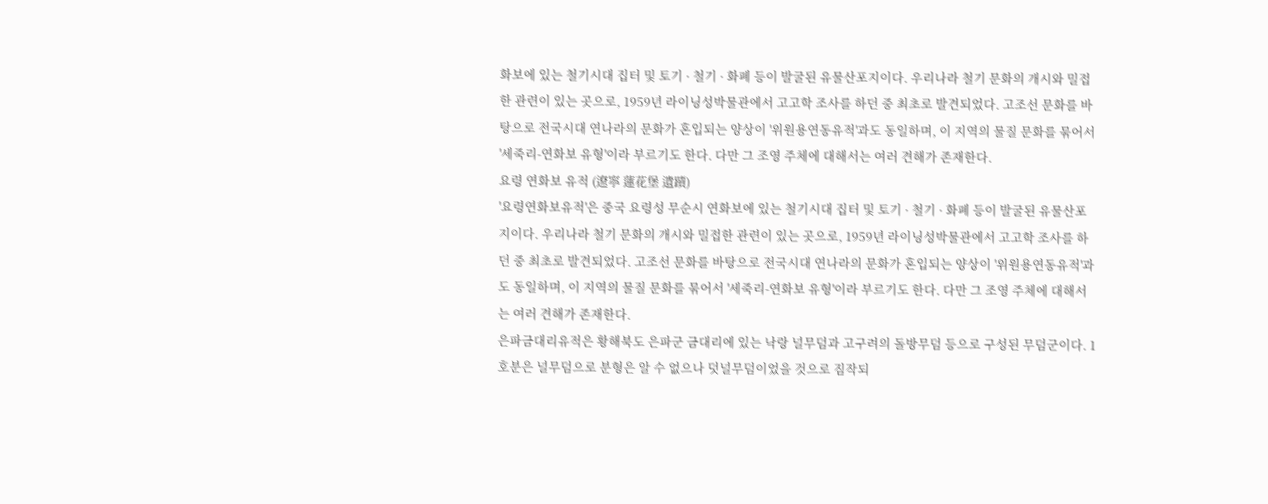화보에 있는 철기시대 집터 및 토기 · 철기 · 화폐 등이 발굴된 유물산포지이다. 우리나라 철기 문화의 개시와 밀접한 관련이 있는 곳으로, 1959년 라이닝성박물관에서 고고학 조사를 하던 중 최초로 발견되었다. 고조선 문화를 바탕으로 전국시대 연나라의 문화가 혼입되는 양상이 '위원용연동유적'과도 동일하며, 이 지역의 물질 문화를 묶어서 '세죽리-연화보 유형'이라 부르기도 한다. 다만 그 조영 주체에 대해서는 여러 견해가 존재한다.
요령 연화보 유적 (遼寧 蓮花堡 遺蹟)
'요령연화보유적'은 중국 요령성 무순시 연화보에 있는 철기시대 집터 및 토기 · 철기 · 화폐 등이 발굴된 유물산포지이다. 우리나라 철기 문화의 개시와 밀접한 관련이 있는 곳으로, 1959년 라이닝성박물관에서 고고학 조사를 하던 중 최초로 발견되었다. 고조선 문화를 바탕으로 전국시대 연나라의 문화가 혼입되는 양상이 '위원용연동유적'과도 동일하며, 이 지역의 물질 문화를 묶어서 '세죽리-연화보 유형'이라 부르기도 한다. 다만 그 조영 주체에 대해서는 여러 견해가 존재한다.
은파금대리유적은 황해북도 은파군 금대리에 있는 낙랑 널무덤과 고구려의 돌방무덤 등으로 구성된 무덤군이다. 1호분은 널무덤으로 분형은 알 수 없으나 덧널무덤이었을 것으로 짐작되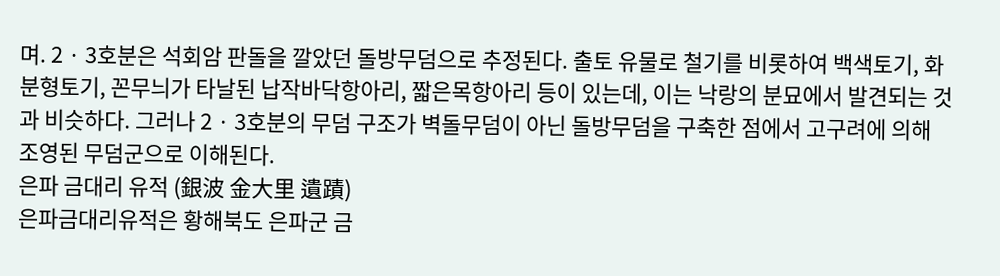며. 2 · 3호분은 석회암 판돌을 깔았던 돌방무덤으로 추정된다. 출토 유물로 철기를 비롯하여 백색토기, 화분형토기, 꼰무늬가 타날된 납작바닥항아리, 짧은목항아리 등이 있는데, 이는 낙랑의 분묘에서 발견되는 것과 비슷하다. 그러나 2 · 3호분의 무덤 구조가 벽돌무덤이 아닌 돌방무덤을 구축한 점에서 고구려에 의해 조영된 무덤군으로 이해된다.
은파 금대리 유적 (銀波 金大里 遺蹟)
은파금대리유적은 황해북도 은파군 금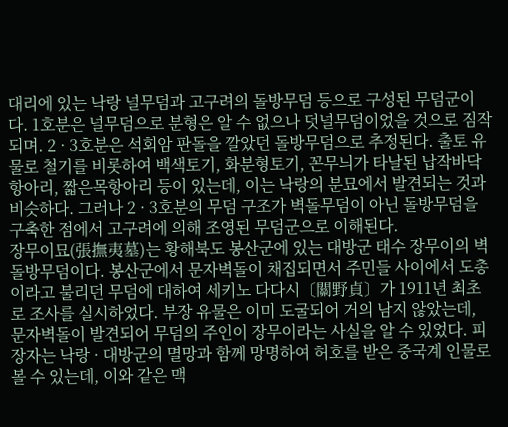대리에 있는 낙랑 널무덤과 고구려의 돌방무덤 등으로 구성된 무덤군이다. 1호분은 널무덤으로 분형은 알 수 없으나 덧널무덤이었을 것으로 짐작되며. 2 · 3호분은 석회암 판돌을 깔았던 돌방무덤으로 추정된다. 출토 유물로 철기를 비롯하여 백색토기, 화분형토기, 꼰무늬가 타날된 납작바닥항아리, 짧은목항아리 등이 있는데, 이는 낙랑의 분묘에서 발견되는 것과 비슷하다. 그러나 2 · 3호분의 무덤 구조가 벽돌무덤이 아닌 돌방무덤을 구축한 점에서 고구려에 의해 조영된 무덤군으로 이해된다.
장무이묘(張撫夷墓)는 황해북도 봉산군에 있는 대방군 태수 장무이의 벽돌방무덤이다. 봉산군에서 문자벽돌이 채집되면서 주민들 사이에서 도총이라고 불리던 무덤에 대하여 세키노 다다시〔關野貞〕가 1911년 최초로 조사를 실시하었다. 부장 유물은 이미 도굴되어 거의 남지 않았는데, 문자벽돌이 발견되어 무덤의 주인이 장무이라는 사실을 알 수 있었다. 피장자는 낙랑 · 대방군의 멸망과 함께 망명하여 허호를 받은 중국계 인물로 볼 수 있는데, 이와 같은 맥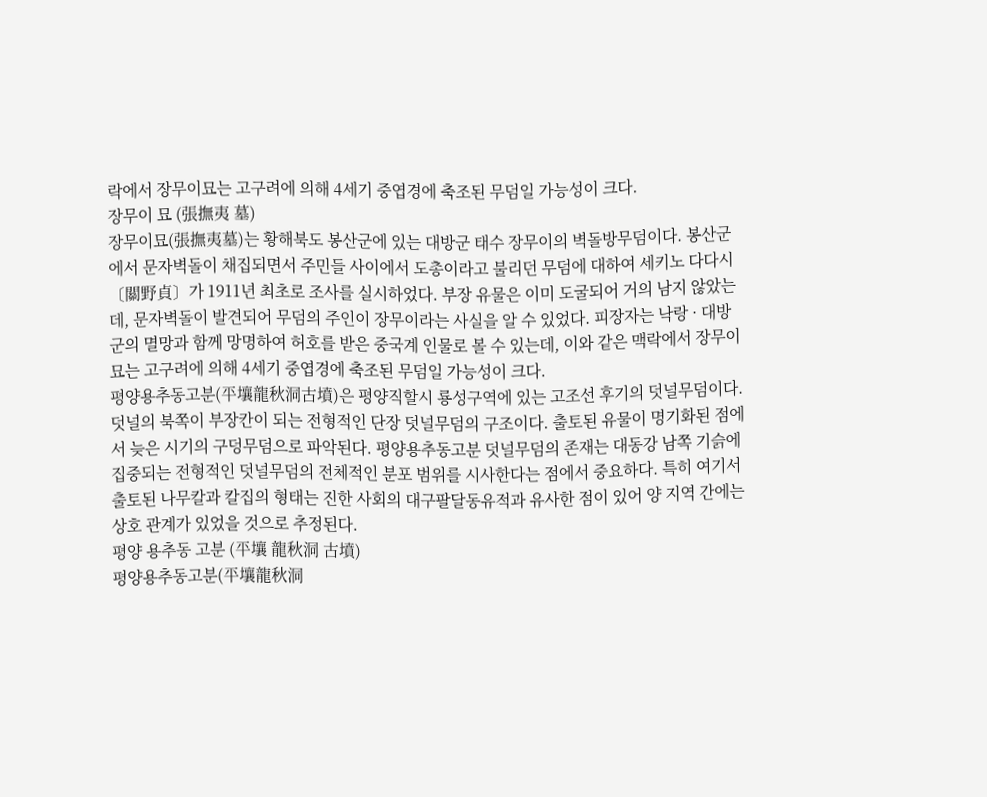락에서 장무이묘는 고구려에 의해 4세기 중엽경에 축조된 무덤일 가능성이 크다.
장무이 묘 (張撫夷 墓)
장무이묘(張撫夷墓)는 황해북도 봉산군에 있는 대방군 태수 장무이의 벽돌방무덤이다. 봉산군에서 문자벽돌이 채집되면서 주민들 사이에서 도총이라고 불리던 무덤에 대하여 세키노 다다시〔關野貞〕가 1911년 최초로 조사를 실시하었다. 부장 유물은 이미 도굴되어 거의 남지 않았는데, 문자벽돌이 발견되어 무덤의 주인이 장무이라는 사실을 알 수 있었다. 피장자는 낙랑 · 대방군의 멸망과 함께 망명하여 허호를 받은 중국계 인물로 볼 수 있는데, 이와 같은 맥락에서 장무이묘는 고구려에 의해 4세기 중엽경에 축조된 무덤일 가능성이 크다.
평양용추동고분(平壤龍秋洞古墳)은 평양직할시 룡성구역에 있는 고조선 후기의 덧널무덤이다. 덧널의 북쪽이 부장칸이 되는 전형적인 단장 덧널무덤의 구조이다. 출토된 유물이 명기화된 점에서 늦은 시기의 구덩무덤으로 파악된다. 평양용추동고분 덧널무덤의 존재는 대동강 남쪽 기슭에 집중되는 전형적인 덧널무덤의 전체적인 분포 범위를 시사한다는 점에서 중요하다. 특히 여기서 출토된 나무칼과 칼집의 형태는 진한 사회의 대구팔달동유적과 유사한 점이 있어 양 지역 간에는 상호 관계가 있었을 것으로 추정된다.
평양 용추동 고분 (平壤 龍秋洞 古墳)
평양용추동고분(平壤龍秋洞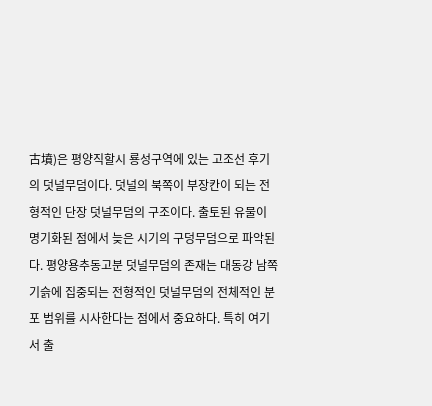古墳)은 평양직할시 룡성구역에 있는 고조선 후기의 덧널무덤이다. 덧널의 북쪽이 부장칸이 되는 전형적인 단장 덧널무덤의 구조이다. 출토된 유물이 명기화된 점에서 늦은 시기의 구덩무덤으로 파악된다. 평양용추동고분 덧널무덤의 존재는 대동강 남쪽 기슭에 집중되는 전형적인 덧널무덤의 전체적인 분포 범위를 시사한다는 점에서 중요하다. 특히 여기서 출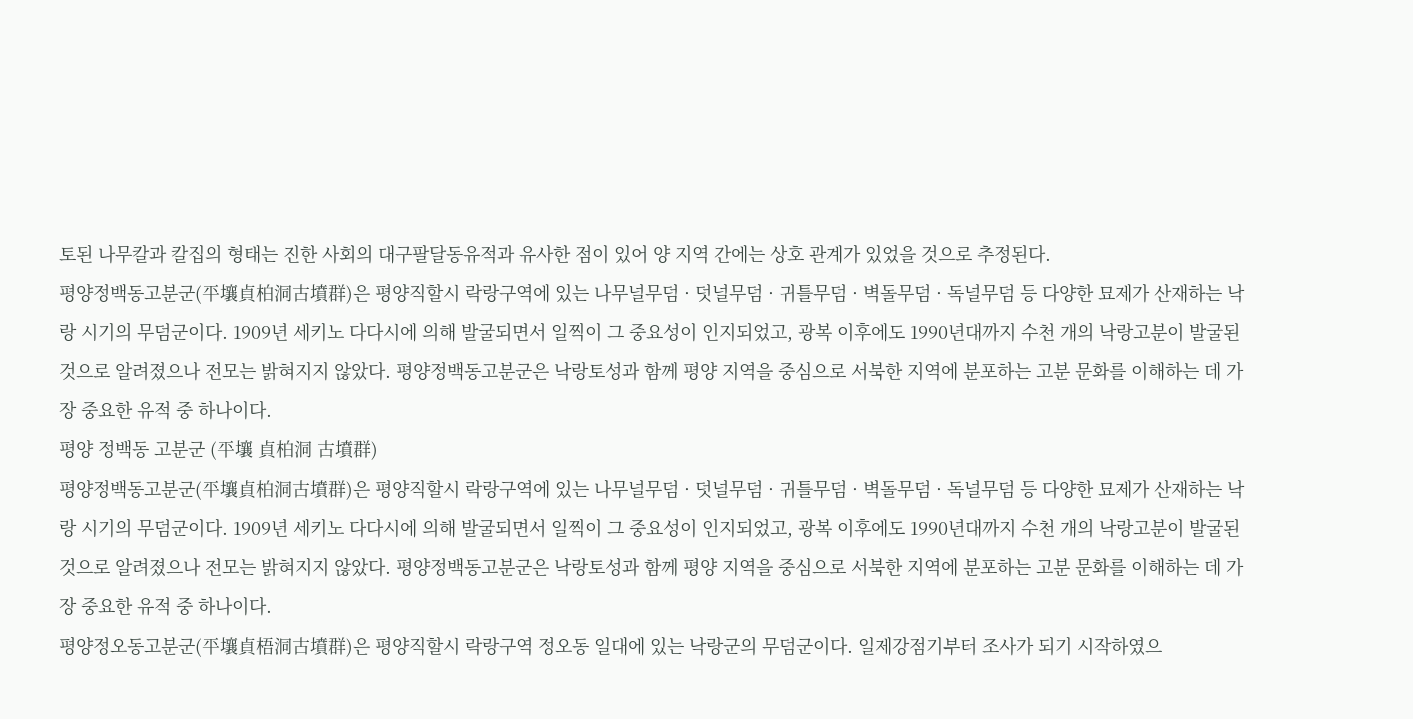토된 나무칼과 칼집의 형태는 진한 사회의 대구팔달동유적과 유사한 점이 있어 양 지역 간에는 상호 관계가 있었을 것으로 추정된다.
평양정백동고분군(平壤貞柏洞古墳群)은 평양직할시 락랑구역에 있는 나무널무덤 · 덧널무덤 · 귀틀무덤 · 벽돌무덤 · 독널무덤 등 다양한 묘제가 산재하는 낙랑 시기의 무덤군이다. 1909년 세키노 다다시에 의해 발굴되면서 일찍이 그 중요성이 인지되었고, 광복 이후에도 1990년대까지 수천 개의 낙랑고분이 발굴된 것으로 알려졌으나 전모는 밝혀지지 않았다. 평양정백동고분군은 낙랑토성과 함께 평양 지역을 중심으로 서북한 지역에 분포하는 고분 문화를 이해하는 데 가장 중요한 유적 중 하나이다.
평양 정백동 고분군 (平壤 貞柏洞 古墳群)
평양정백동고분군(平壤貞柏洞古墳群)은 평양직할시 락랑구역에 있는 나무널무덤 · 덧널무덤 · 귀틀무덤 · 벽돌무덤 · 독널무덤 등 다양한 묘제가 산재하는 낙랑 시기의 무덤군이다. 1909년 세키노 다다시에 의해 발굴되면서 일찍이 그 중요성이 인지되었고, 광복 이후에도 1990년대까지 수천 개의 낙랑고분이 발굴된 것으로 알려졌으나 전모는 밝혀지지 않았다. 평양정백동고분군은 낙랑토성과 함께 평양 지역을 중심으로 서북한 지역에 분포하는 고분 문화를 이해하는 데 가장 중요한 유적 중 하나이다.
평양정오동고분군(平壤貞梧洞古墳群)은 평양직할시 락랑구역 정오동 일대에 있는 낙랑군의 무덤군이다. 일제강점기부터 조사가 되기 시작하였으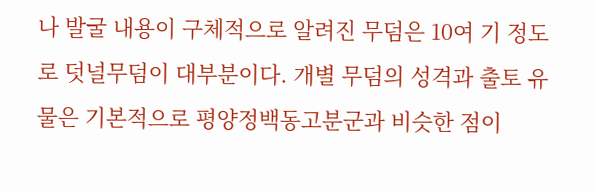나 발굴 내용이 구체적으로 알려진 무덤은 10여 기 정도로 덧널무덤이 대부분이다. 개별 무덤의 성격과 출토 유물은 기본적으로 평양정백동고분군과 비슷한 점이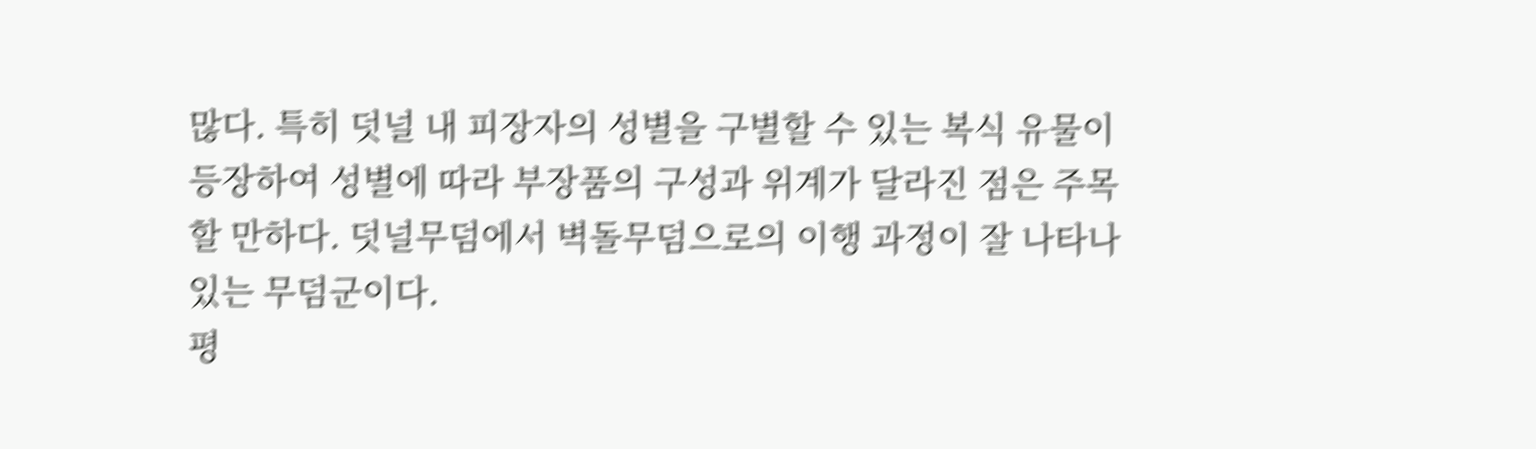많다. 특히 덧널 내 피장자의 성별을 구별할 수 있는 복식 유물이 등장하여 성별에 따라 부장품의 구성과 위계가 달라진 점은 주목할 만하다. 덧널무덤에서 벽돌무덤으로의 이행 과정이 잘 나타나 있는 무덤군이다.
평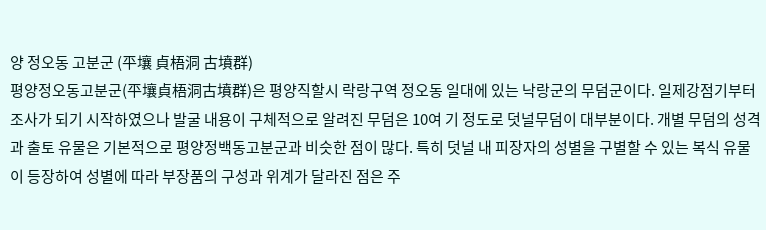양 정오동 고분군 (平壤 貞梧洞 古墳群)
평양정오동고분군(平壤貞梧洞古墳群)은 평양직할시 락랑구역 정오동 일대에 있는 낙랑군의 무덤군이다. 일제강점기부터 조사가 되기 시작하였으나 발굴 내용이 구체적으로 알려진 무덤은 10여 기 정도로 덧널무덤이 대부분이다. 개별 무덤의 성격과 출토 유물은 기본적으로 평양정백동고분군과 비슷한 점이 많다. 특히 덧널 내 피장자의 성별을 구별할 수 있는 복식 유물이 등장하여 성별에 따라 부장품의 구성과 위계가 달라진 점은 주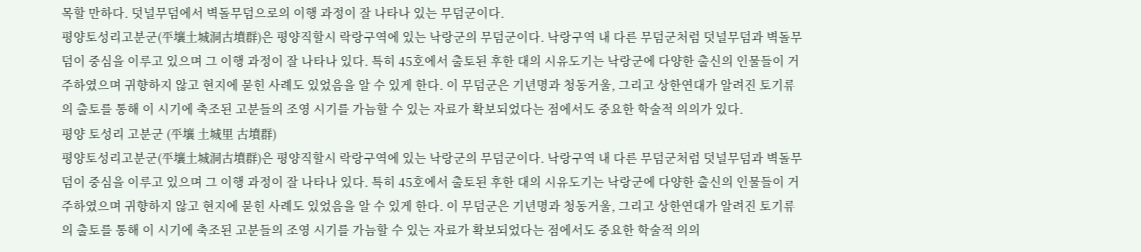목할 만하다. 덧널무덤에서 벽돌무덤으로의 이행 과정이 잘 나타나 있는 무덤군이다.
평양토성리고분군(平壤土城洞古墳群)은 평양직할시 락랑구역에 있는 낙랑군의 무덤군이다. 낙랑구역 내 다른 무덤군처럼 덧널무덤과 벽돌무덤이 중심을 이루고 있으며 그 이행 과정이 잘 나타나 있다. 특히 45호에서 출토된 후한 대의 시유도기는 낙랑군에 다양한 출신의 인물들이 거주하였으며 귀향하지 않고 현지에 묻힌 사례도 있었음을 알 수 있게 한다. 이 무덤군은 기년명과 청동거울, 그리고 상한연대가 알려진 토기류의 출토를 통해 이 시기에 축조된 고분들의 조영 시기를 가늠할 수 있는 자료가 확보되었다는 점에서도 중요한 학술적 의의가 있다.
평양 토성리 고분군 (平壤 土城里 古墳群)
평양토성리고분군(平壤土城洞古墳群)은 평양직할시 락랑구역에 있는 낙랑군의 무덤군이다. 낙랑구역 내 다른 무덤군처럼 덧널무덤과 벽돌무덤이 중심을 이루고 있으며 그 이행 과정이 잘 나타나 있다. 특히 45호에서 출토된 후한 대의 시유도기는 낙랑군에 다양한 출신의 인물들이 거주하였으며 귀향하지 않고 현지에 묻힌 사례도 있었음을 알 수 있게 한다. 이 무덤군은 기년명과 청동거울, 그리고 상한연대가 알려진 토기류의 출토를 통해 이 시기에 축조된 고분들의 조영 시기를 가늠할 수 있는 자료가 확보되었다는 점에서도 중요한 학술적 의의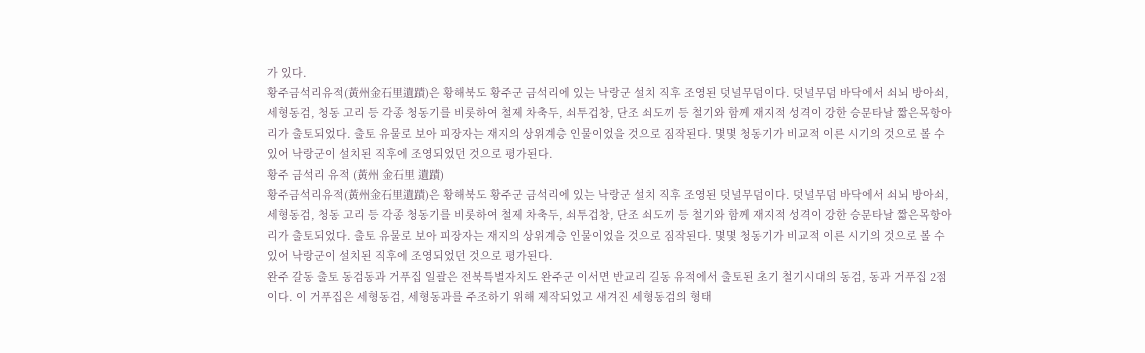가 있다.
황주금석리유적(黃州金石里遺蹟)은 황해북도 황주군 금석리에 있는 낙랑군 설치 직후 조영된 덧널무덤이다. 덧널무덤 바닥에서 쇠뇌 방아쇠, 세형동검, 청동 고리 등 각종 청동기를 비롯하여 철제 차축두, 쇠투겁창, 단조 쇠도끼 등 철기와 함께 재지적 성격이 강한 승문타날 짧은목항아리가 출토되었다. 출토 유물로 보아 피장자는 재지의 상위계층 인물이었을 것으로 짐작된다. 몇몇 청동기가 비교적 이른 시기의 것으로 볼 수 있어 낙랑군이 설치된 직후에 조영되었던 것으로 평가된다.
황주 금석리 유적 (黃州 金石里 遺蹟)
황주금석리유적(黃州金石里遺蹟)은 황해북도 황주군 금석리에 있는 낙랑군 설치 직후 조영된 덧널무덤이다. 덧널무덤 바닥에서 쇠뇌 방아쇠, 세형동검, 청동 고리 등 각종 청동기를 비롯하여 철제 차축두, 쇠투겁창, 단조 쇠도끼 등 철기와 함께 재지적 성격이 강한 승문타날 짧은목항아리가 출토되었다. 출토 유물로 보아 피장자는 재지의 상위계층 인물이었을 것으로 짐작된다. 몇몇 청동기가 비교적 이른 시기의 것으로 볼 수 있어 낙랑군이 설치된 직후에 조영되었던 것으로 평가된다.
완주 갈동 출토 동검동과 거푸집 일괄은 전북특별자치도 완주군 이서면 반교리 길동 유적에서 출토된 초기 철기시대의 동검, 동과 거푸집 2점이다. 이 거푸집은 세형동검, 세형동과를 주조하기 위해 제작되었고 새겨진 세형동검의 형태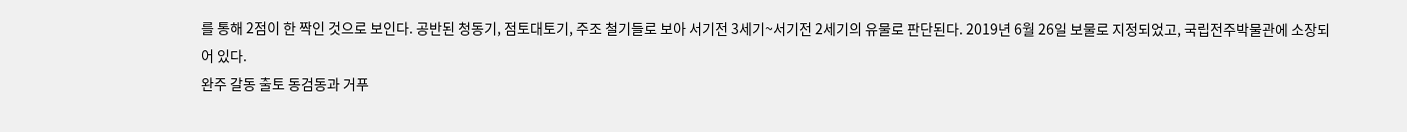를 통해 2점이 한 짝인 것으로 보인다. 공반된 청동기, 점토대토기, 주조 철기들로 보아 서기전 3세기~서기전 2세기의 유물로 판단된다. 2019년 6월 26일 보물로 지정되었고, 국립전주박물관에 소장되어 있다.
완주 갈동 출토 동검동과 거푸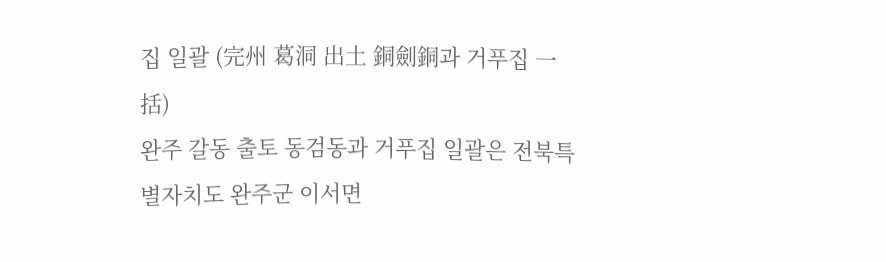집 일괄 (完州 葛洞 出土 銅劍銅과 거푸집 一括)
완주 갈동 출토 동검동과 거푸집 일괄은 전북특별자치도 완주군 이서면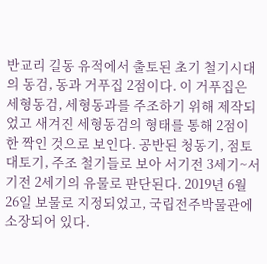반교리 길동 유적에서 출토된 초기 철기시대의 동검, 동과 거푸집 2점이다. 이 거푸집은 세형동검, 세형동과를 주조하기 위해 제작되었고 새겨진 세형동검의 형태를 통해 2점이 한 짝인 것으로 보인다. 공반된 청동기, 점토대토기, 주조 철기들로 보아 서기전 3세기~서기전 2세기의 유물로 판단된다. 2019년 6월 26일 보물로 지정되었고, 국립전주박물관에 소장되어 있다.